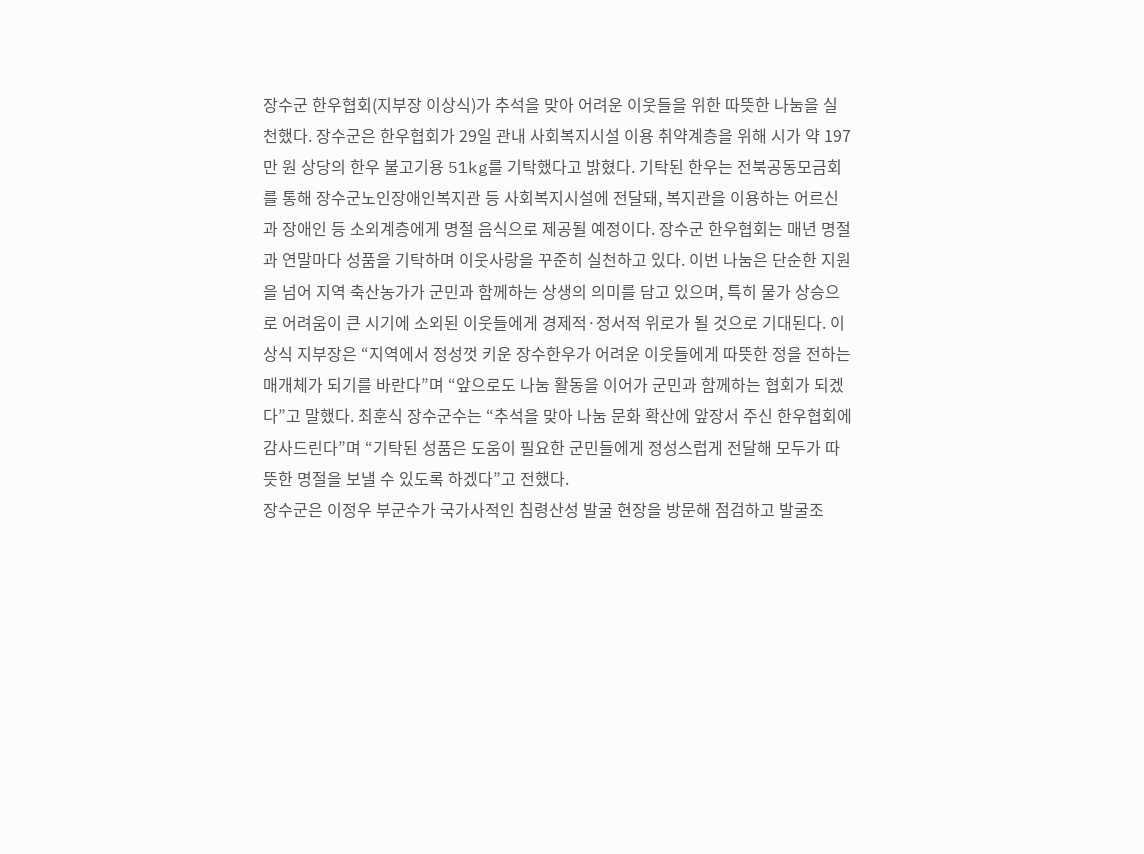장수군 한우협회(지부장 이상식)가 추석을 맞아 어려운 이웃들을 위한 따뜻한 나눔을 실천했다. 장수군은 한우협회가 29일 관내 사회복지시설 이용 취약계층을 위해 시가 약 197만 원 상당의 한우 불고기용 51kg를 기탁했다고 밝혔다. 기탁된 한우는 전북공동모금회를 통해 장수군노인장애인복지관 등 사회복지시설에 전달돼, 복지관을 이용하는 어르신과 장애인 등 소외계층에게 명절 음식으로 제공될 예정이다. 장수군 한우협회는 매년 명절과 연말마다 성품을 기탁하며 이웃사랑을 꾸준히 실천하고 있다. 이번 나눔은 단순한 지원을 넘어 지역 축산농가가 군민과 함께하는 상생의 의미를 담고 있으며, 특히 물가 상승으로 어려움이 큰 시기에 소외된 이웃들에게 경제적·정서적 위로가 될 것으로 기대된다. 이상식 지부장은 “지역에서 정성껏 키운 장수한우가 어려운 이웃들에게 따뜻한 정을 전하는 매개체가 되기를 바란다”며 “앞으로도 나눔 활동을 이어가 군민과 함께하는 협회가 되겠다”고 말했다. 최훈식 장수군수는 “추석을 맞아 나눔 문화 확산에 앞장서 주신 한우협회에 감사드린다”며 “기탁된 성품은 도움이 필요한 군민들에게 정성스럽게 전달해 모두가 따뜻한 명절을 보낼 수 있도록 하겠다”고 전했다.
장수군은 이정우 부군수가 국가사적인 침령산성 발굴 현장을 방문해 점검하고 발굴조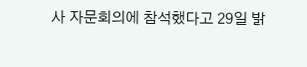사 자문회의에 참석했다고 29일 밝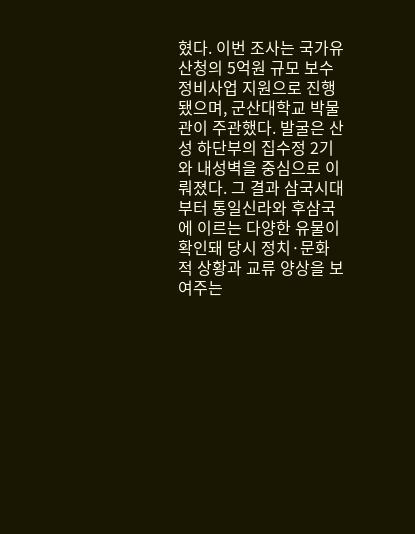혔다. 이번 조사는 국가유산청의 5억원 규모 보수정비사업 지원으로 진행됐으며, 군산대학교 박물관이 주관했다. 발굴은 산성 하단부의 집수정 2기와 내성벽을 중심으로 이뤄졌다. 그 결과 삼국시대부터 통일신라와 후삼국에 이르는 다양한 유물이 확인돼 당시 정치·문화적 상황과 교류 양상을 보여주는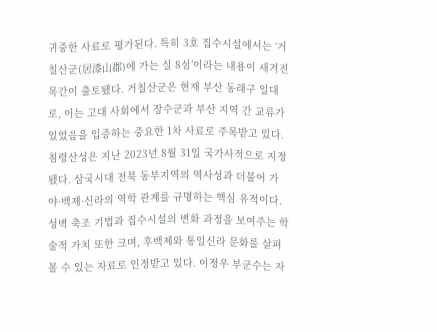귀중한 사료로 평가된다. 특히 3호 집수시설에서는 ‘거칠산군(居漆山郡)에 가는 실 8섬’이라는 내용이 새겨진 목간이 출토됐다. 거칠산군은 현재 부산 동래구 일대로, 이는 고대 사회에서 장수군과 부산 지역 간 교류가 있었음을 입증하는 중요한 1차 사료로 주목받고 있다. 침령산성은 지난 2023년 8월 31일 국가사적으로 지정됐다. 삼국시대 전북 동부지역의 역사성과 더불어 가야·백제·신라의 역학 관계를 규명하는 핵심 유적이다. 성벽 축조 기법과 집수시설의 변화 과정을 보여주는 학술적 가치 또한 크며, 후백제와 통일신라 문화를 살펴볼 수 있는 자료로 인정받고 있다. 이정우 부군수는 자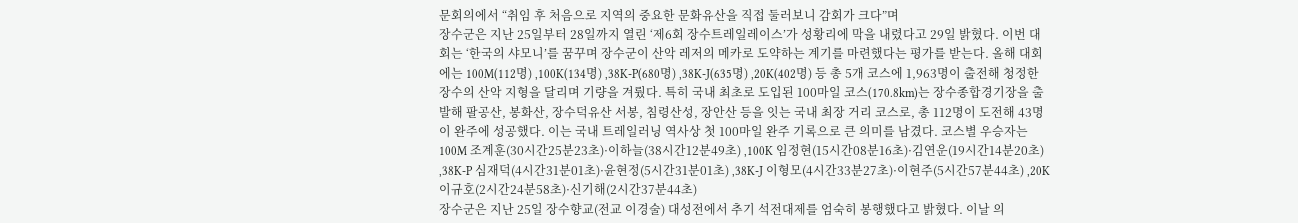문회의에서 “취임 후 처음으로 지역의 중요한 문화유산을 직접 둘러보니 감회가 크다”며
장수군은 지난 25일부터 28일까지 열린 ‘제6회 장수트레일레이스’가 성황리에 막을 내렸다고 29일 밝혔다. 이번 대회는 ‘한국의 샤모니’를 꿈꾸며 장수군이 산악 레저의 메카로 도약하는 계기를 마련했다는 평가를 받는다. 올해 대회에는 100M(112명) ,100K(134명) ,38K-P(680명) ,38K-J(635명) ,20K(402명) 등 총 5개 코스에 1,963명이 출전해 청정한 장수의 산악 지형을 달리며 기량을 겨뤘다. 특히 국내 최초로 도입된 100마일 코스(170.8km)는 장수종합경기장을 출발해 팔공산, 봉화산, 장수덕유산 서봉, 침령산성, 장안산 등을 잇는 국내 최장 거리 코스로, 총 112명이 도전해 43명이 완주에 성공했다. 이는 국내 트레일러닝 역사상 첫 100마일 완주 기록으로 큰 의미를 남겼다. 코스별 우승자는 100M 조계훈(30시간25분23초)·이하늘(38시간12분49초) ,100K 임정현(15시간08분16초)·김연운(19시간14분20초) ,38K-P 심재덕(4시간31분01초)·윤현정(5시간31분01초) ,38K-J 이형모(4시간33분27초)·이현주(5시간57분44초) ,20K 이규호(2시간24분58초)·신기해(2시간37분44초)
장수군은 지난 25일 장수향교(전교 이경술) 대성전에서 추기 석전대제를 엄숙히 봉행했다고 밝혔다. 이날 의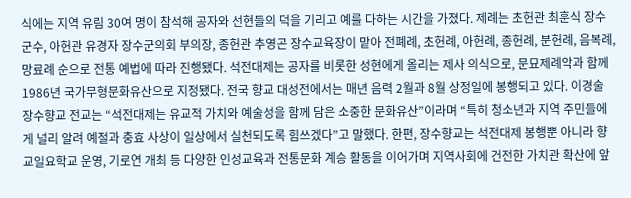식에는 지역 유림 30여 명이 참석해 공자와 선현들의 덕을 기리고 예를 다하는 시간을 가졌다. 제례는 초헌관 최훈식 장수군수, 아헌관 유경자 장수군의회 부의장, 종헌관 추영곤 장수교육장이 맡아 전폐례, 초헌례, 아헌례, 종헌례, 분헌례, 음복례, 망료례 순으로 전통 예법에 따라 진행됐다. 석전대제는 공자를 비롯한 성현에게 올리는 제사 의식으로, 문묘제례악과 함께 1986년 국가무형문화유산으로 지정됐다. 전국 향교 대성전에서는 매년 음력 2월과 8월 상정일에 봉행되고 있다. 이경술 장수향교 전교는 “석전대제는 유교적 가치와 예술성을 함께 담은 소중한 문화유산”이라며 “특히 청소년과 지역 주민들에게 널리 알려 예절과 충효 사상이 일상에서 실천되도록 힘쓰겠다”고 말했다. 한편, 장수향교는 석전대제 봉행뿐 아니라 향교일요학교 운영, 기로연 개최 등 다양한 인성교육과 전통문화 계승 활동을 이어가며 지역사회에 건전한 가치관 확산에 앞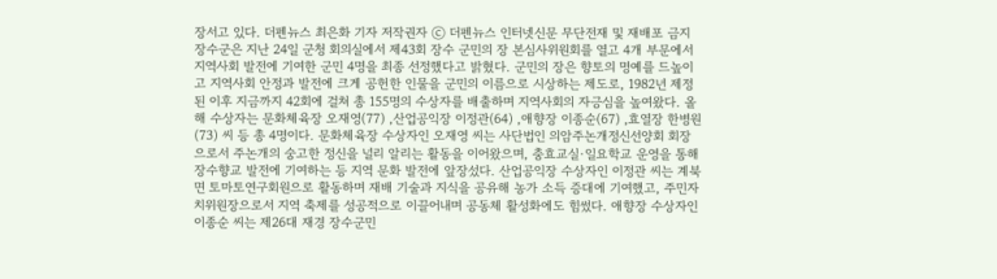장서고 있다. 더펜뉴스 최은화 기자 저작권자 ⓒ 더펜뉴스 인터넷신문 무단전재 및 재배포 금지
장수군은 지난 24일 군청 회의실에서 제43회 장수 군민의 장 본심사위원회를 열고 4개 부문에서 지역사회 발전에 기여한 군민 4명을 최종 선정했다고 밝혔다. 군민의 장은 향토의 명예를 드높이고 지역사회 안정과 발전에 크게 공헌한 인물을 군민의 이름으로 시상하는 제도로, 1982년 제정된 이후 지금까지 42회에 걸쳐 총 155명의 수상자를 배출하며 지역사회의 자긍심을 높여왔다. 올해 수상자는 문화체육장 오재영(77) ,산업공익장 이정관(64) ,애향장 이종순(67) ,효열장 한병원(73) 씨 등 총 4명이다. 문화체육장 수상자인 오재영 씨는 사단법인 의암주논개정신선양회 회장으로서 주논개의 숭고한 정신을 널리 알리는 활동을 이어왔으며, 충효교실·일요학교 운영을 통해 장수향교 발전에 기여하는 등 지역 문화 발전에 앞장섰다. 산업공익장 수상자인 이정관 씨는 계북면 토마토연구회원으로 활동하며 재배 기술과 지식을 공유해 농가 소득 증대에 기여했고, 주민자치위원장으로서 지역 축제를 성공적으로 이끌어내며 공동체 활성화에도 힘썼다. 애향장 수상자인 이종순 씨는 제26대 재경 장수군민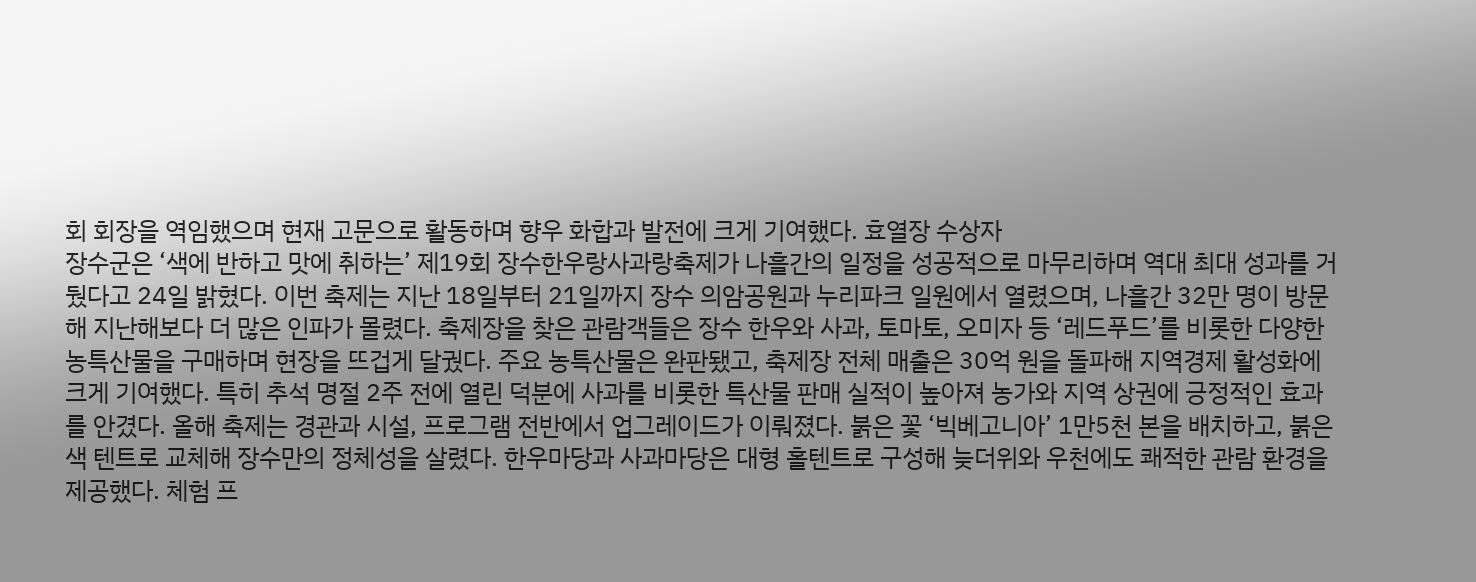회 회장을 역임했으며 현재 고문으로 활동하며 향우 화합과 발전에 크게 기여했다. 효열장 수상자
장수군은 ‘색에 반하고 맛에 취하는’ 제19회 장수한우랑사과랑축제가 나흘간의 일정을 성공적으로 마무리하며 역대 최대 성과를 거뒀다고 24일 밝혔다. 이번 축제는 지난 18일부터 21일까지 장수 의암공원과 누리파크 일원에서 열렸으며, 나흘간 32만 명이 방문해 지난해보다 더 많은 인파가 몰렸다. 축제장을 찾은 관람객들은 장수 한우와 사과, 토마토, 오미자 등 ‘레드푸드’를 비롯한 다양한 농특산물을 구매하며 현장을 뜨겁게 달궜다. 주요 농특산물은 완판됐고, 축제장 전체 매출은 30억 원을 돌파해 지역경제 활성화에 크게 기여했다. 특히 추석 명절 2주 전에 열린 덕분에 사과를 비롯한 특산물 판매 실적이 높아져 농가와 지역 상권에 긍정적인 효과를 안겼다. 올해 축제는 경관과 시설, 프로그램 전반에서 업그레이드가 이뤄졌다. 붉은 꽃 ‘빅베고니아’ 1만5천 본을 배치하고, 붉은색 텐트로 교체해 장수만의 정체성을 살렸다. 한우마당과 사과마당은 대형 홀텐트로 구성해 늦더위와 우천에도 쾌적한 관람 환경을 제공했다. 체험 프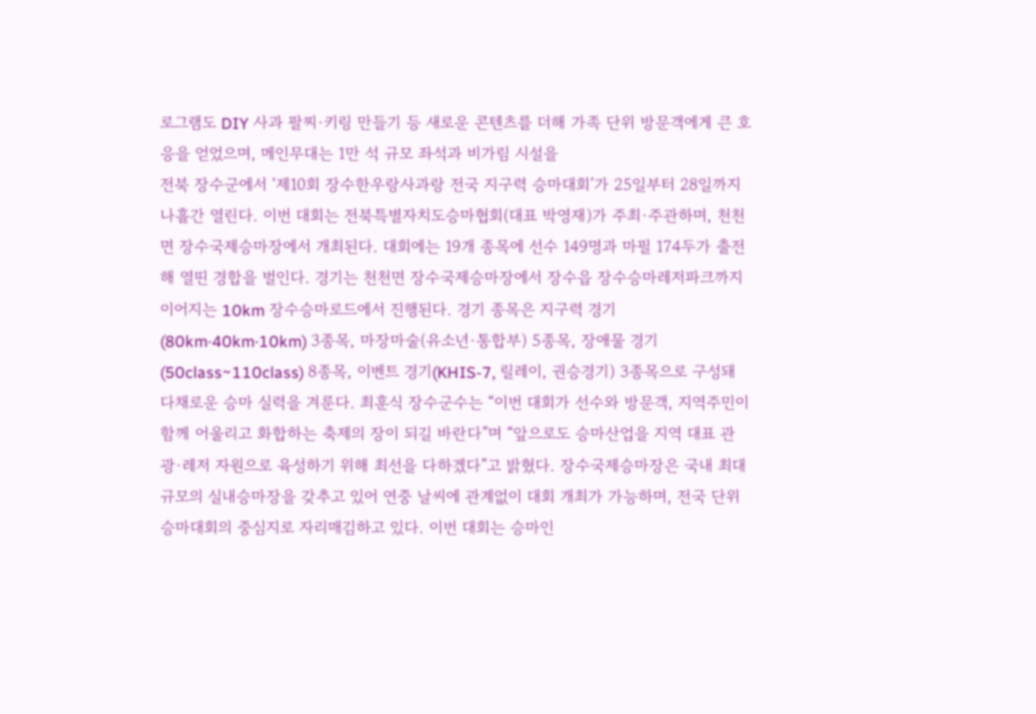로그램도 DIY 사과 팔찌·키링 만들기 등 새로운 콘텐츠를 더해 가족 단위 방문객에게 큰 호응을 얻었으며, 메인무대는 1만 석 규모 좌석과 비가림 시설을
전북 장수군에서 ‘제10회 장수한우랑사과랑 전국 지구력 승마대회’가 25일부터 28일까지 나흘간 열린다. 이번 대회는 전북특별자치도승마협회(대표 박영재)가 주최·주관하며, 천천면 장수국제승마장에서 개최된다. 대회에는 19개 종목에 선수 149명과 마필 174두가 출전해 열띤 경합을 벌인다. 경기는 천천면 장수국제승마장에서 장수읍 장수승마레저파크까지 이어지는 10km 장수승마로드에서 진행된다. 경기 종목은 지구력 경기(80km·40km·10km) 3종목, 마장마술(유소년·통합부) 5종목, 장애물 경기(50class~110class) 8종목, 이벤트 경기(KHIS-7, 릴레이, 권승경기) 3종목으로 구성돼 다채로운 승마 실력을 겨룬다. 최훈식 장수군수는 “이번 대회가 선수와 방문객, 지역주민이 함께 어울리고 화합하는 축제의 장이 되길 바란다”며 “앞으로도 승마산업을 지역 대표 관광·레저 자원으로 육성하기 위해 최선을 다하겠다”고 밝혔다. 장수국제승마장은 국내 최대 규모의 실내승마장을 갖추고 있어 연중 날씨에 관계없이 대회 개최가 가능하며, 전국 단위 승마대회의 중심지로 자리매김하고 있다. 이번 대회는 승마인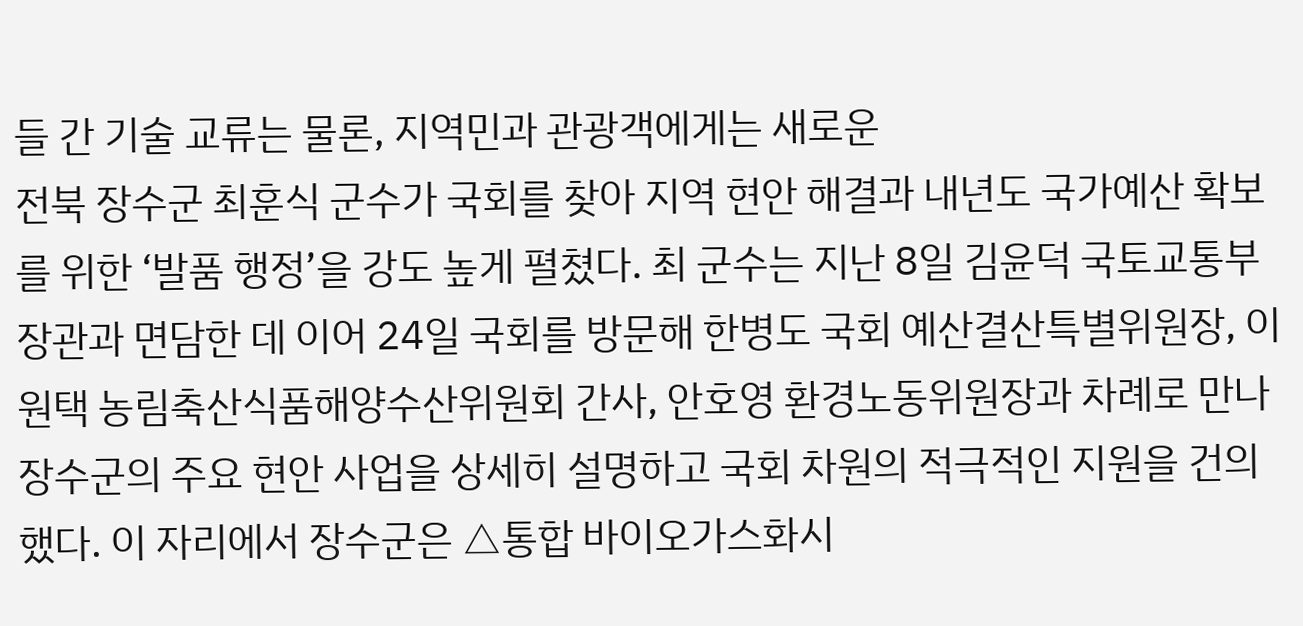들 간 기술 교류는 물론, 지역민과 관광객에게는 새로운
전북 장수군 최훈식 군수가 국회를 찾아 지역 현안 해결과 내년도 국가예산 확보를 위한 ‘발품 행정’을 강도 높게 펼쳤다. 최 군수는 지난 8일 김윤덕 국토교통부 장관과 면담한 데 이어 24일 국회를 방문해 한병도 국회 예산결산특별위원장, 이원택 농림축산식품해양수산위원회 간사, 안호영 환경노동위원장과 차례로 만나 장수군의 주요 현안 사업을 상세히 설명하고 국회 차원의 적극적인 지원을 건의했다. 이 자리에서 장수군은 △통합 바이오가스화시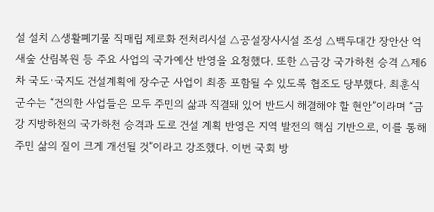설 설치 △생활폐기물 직매립 제로화 전처리시설 △공설장사시설 조성 △백두대간 장안산 억새숲 산림복원 등 주요 사업의 국가예산 반영을 요청했다. 또한 △금강 국가하천 승격 △제6차 국도·국지도 건설계획에 장수군 사업이 최종 포함될 수 있도록 협조도 당부했다. 최훈식 군수는 “건의한 사업들은 모두 주민의 삶과 직결돼 있어 반드시 해결해야 할 현안”이라며 “금강 지방하천의 국가하천 승격과 도로 건설 계획 반영은 지역 발전의 핵심 기반으로, 이를 통해 주민 삶의 질이 크게 개선될 것”이라고 강조했다. 이번 국회 방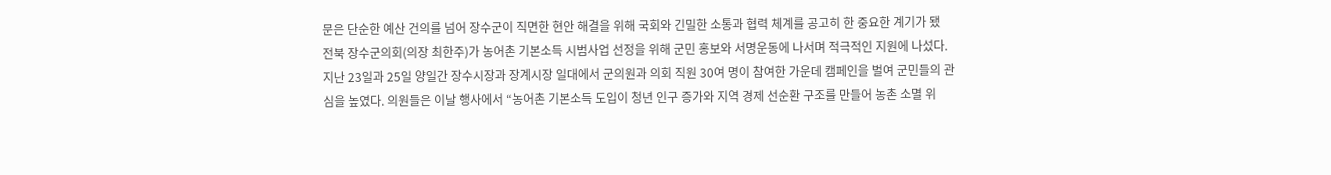문은 단순한 예산 건의를 넘어 장수군이 직면한 현안 해결을 위해 국회와 긴밀한 소통과 협력 체계를 공고히 한 중요한 계기가 됐
전북 장수군의회(의장 최한주)가 농어촌 기본소득 시범사업 선정을 위해 군민 홍보와 서명운동에 나서며 적극적인 지원에 나섰다. 지난 23일과 25일 양일간 장수시장과 장계시장 일대에서 군의원과 의회 직원 30여 명이 참여한 가운데 캠페인을 벌여 군민들의 관심을 높였다. 의원들은 이날 행사에서 “농어촌 기본소득 도입이 청년 인구 증가와 지역 경제 선순환 구조를 만들어 농촌 소멸 위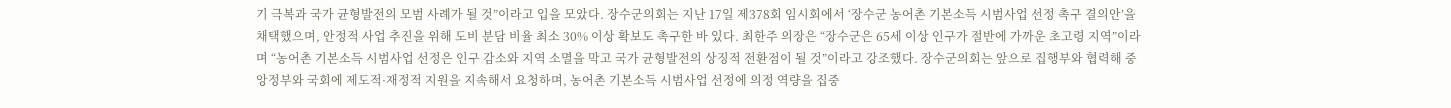기 극복과 국가 균형발전의 모범 사례가 될 것”이라고 입을 모았다. 장수군의회는 지난 17일 제378회 임시회에서 ‘장수군 농어촌 기본소득 시범사업 선정 촉구 결의안’을 채택했으며, 안정적 사업 추진을 위해 도비 분담 비율 최소 30% 이상 확보도 촉구한 바 있다. 최한주 의장은 “장수군은 65세 이상 인구가 절반에 가까운 초고령 지역”이라며 “농어촌 기본소득 시범사업 선정은 인구 감소와 지역 소멸을 막고 국가 균형발전의 상징적 전환점이 될 것”이라고 강조했다. 장수군의회는 앞으로 집행부와 협력해 중앙정부와 국회에 제도적·재정적 지원을 지속해서 요청하며, 농어촌 기본소득 시범사업 선정에 의정 역량을 집중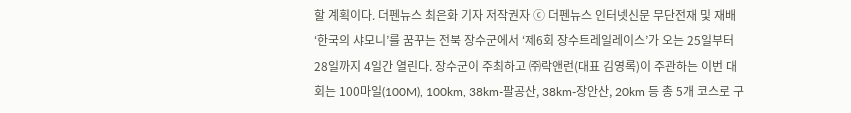할 계획이다. 더펜뉴스 최은화 기자 저작권자 ⓒ 더펜뉴스 인터넷신문 무단전재 및 재배
‘한국의 샤모니’를 꿈꾸는 전북 장수군에서 ‘제6회 장수트레일레이스’가 오는 25일부터 28일까지 4일간 열린다. 장수군이 주최하고 ㈜락앤런(대표 김영록)이 주관하는 이번 대회는 100마일(100M), 100km, 38km-팔공산, 38km-장안산, 20km 등 총 5개 코스로 구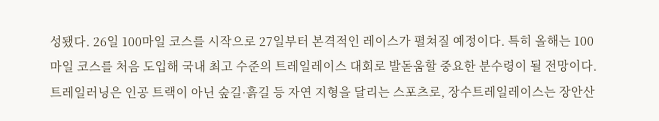성됐다. 26일 100마일 코스를 시작으로 27일부터 본격적인 레이스가 펼쳐질 예정이다. 특히 올해는 100마일 코스를 처음 도입해 국내 최고 수준의 트레일레이스 대회로 발돋움할 중요한 분수령이 될 전망이다. 트레일러닝은 인공 트랙이 아닌 숲길·흙길 등 자연 지형을 달리는 스포츠로, 장수트레일레이스는 장안산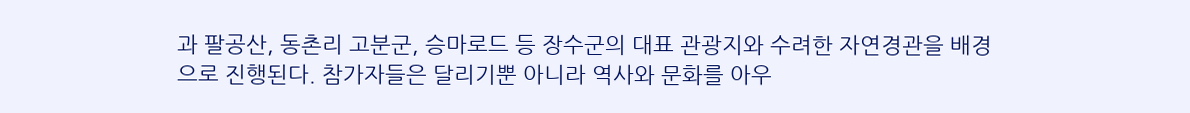과 팔공산, 동촌리 고분군, 승마로드 등 장수군의 대표 관광지와 수려한 자연경관을 배경으로 진행된다. 참가자들은 달리기뿐 아니라 역사와 문화를 아우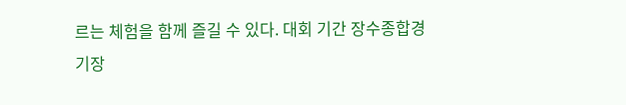르는 체험을 함께 즐길 수 있다. 대회 기간 장수종합경기장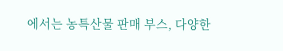에서는 농특산물 판매 부스, 다양한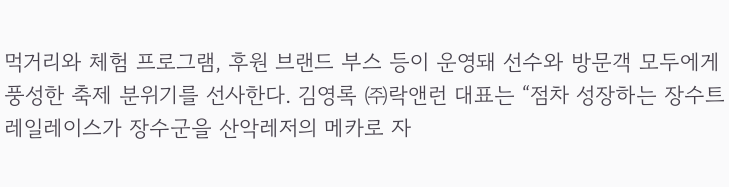먹거리와 체험 프로그램, 후원 브랜드 부스 등이 운영돼 선수와 방문객 모두에게 풍성한 축제 분위기를 선사한다. 김영록 ㈜락앤런 대표는 “점차 성장하는 장수트레일레이스가 장수군을 산악레저의 메카로 자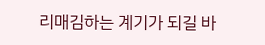리매김하는 계기가 되길 바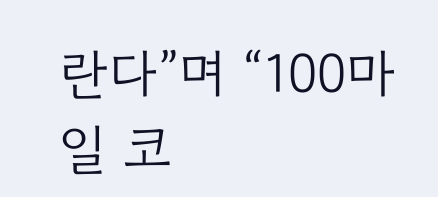란다”며 “100마일 코